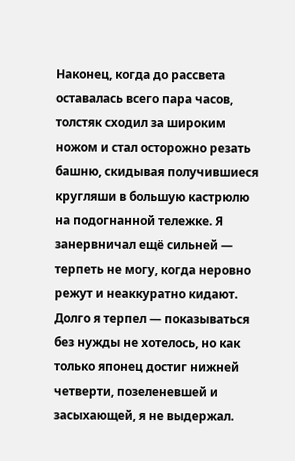Наконец, когда до рассвета оставалась всего пара часов, толстяк сходил за широким ножом и стал осторожно резать башню, скидывая получившиеся кругляши в большую кастрюлю на подогнанной тележке. Я занервничал ещё сильней — терпеть не могу, когда неровно режут и неаккуратно кидают. Долго я терпел — показываться без нужды не хотелось, но как только японец достиг нижней четверти, позеленевшей и засыхающей, я не выдержал.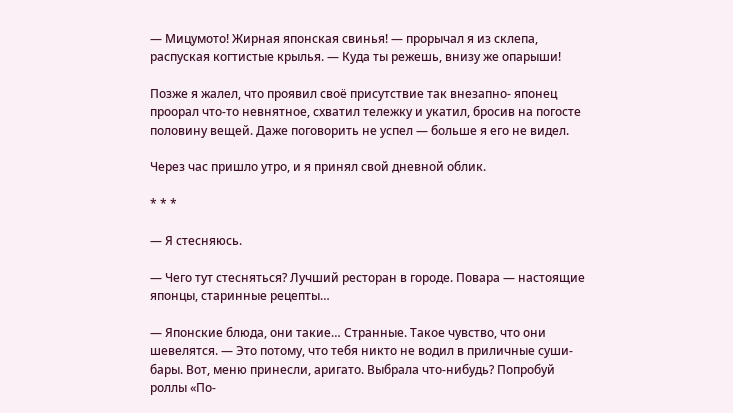— Мицумото! Жирная японская свинья! — прорычал я из склепа, распуская когтистые крылья. — Куда ты режешь, внизу же опарыши!

Позже я жалел, что проявил своё присутствие так внезапно- японец проорал что-то невнятное, схватил тележку и укатил, бросив на погосте половину вещей. Даже поговорить не успел — больше я его не видел.

Через час пришло утро, и я принял свой дневной облик.

* * *

— Я стесняюсь.

— Чего тут стесняться? Лучший ресторан в городе. Повара — настоящие японцы, старинные рецепты…

— Японские блюда, они такие… Странные. Такое чувство, что они шевелятся. — Это потому, что тебя никто не водил в приличные суши-бары. Вот, меню принесли, аригато. Выбрала что-нибудь? Попробуй роллы «По-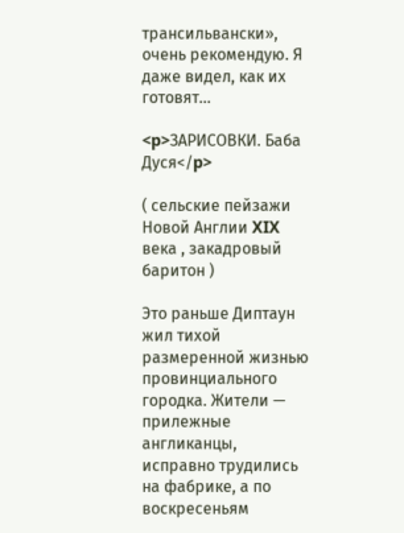трансильвански», очень рекомендую. Я даже видел, как их готовят…

<p>ЗАРИСОВКИ. Баба Дуся</p>

( сельские пейзажи Новой Англии XIX века , закадровый баритон )

Это раньше Диптаун жил тихой размеренной жизнью провинциального городка. Жители — прилежные англиканцы, исправно трудились на фабрике, а по воскресеньям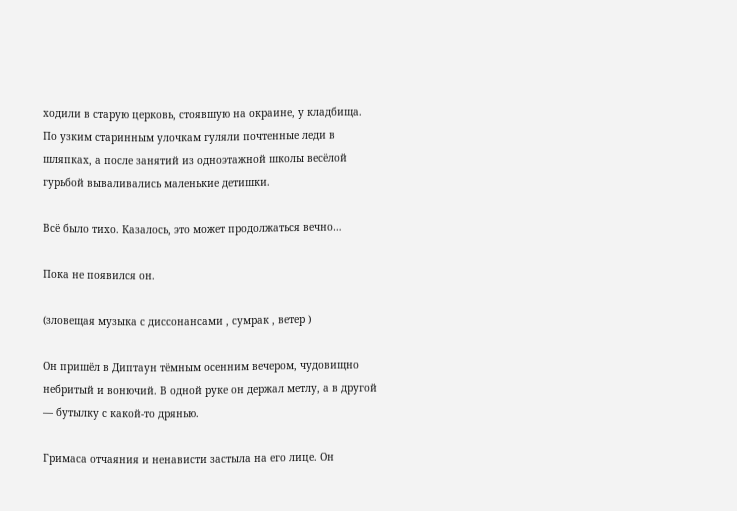ходили в старую церковь, стоявшую на окраине, у кладбища. По узким старинным улочкам гуляли почтенные леди в шляпках, а после занятий из одноэтажной школы весёлой гурьбой вываливались маленькие детишки.

Всё было тихо. Казалось, это может продолжаться вечно…

Пока не появился он.

(зловещая музыка с диссонансами , сумрак , ветер )

Он пришёл в Диптаун тёмным осенним вечером, чудовищно небритый и вонючий. В одной руке он держал метлу, а в другой — бутылку с какой-то дрянью.

Гримаса отчаяния и ненависти застыла на его лице. Он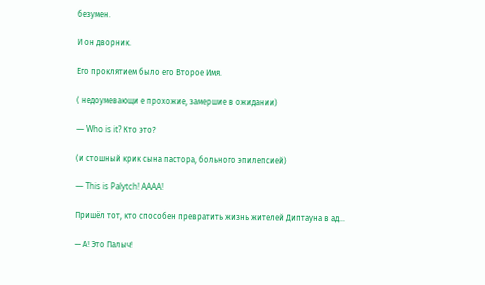безумен.

И он дворник.

Его проклятием было его Второе Имя.

( недоумевающи е прохожие, замершие в ожидании)

— Who is it? Кто это?

(и стошный крик сына пастора, больного эпилепсией)

— This is Palytch! AAAA!

Пришёл тот, кто способен превратить жизнь жителей Диптауна в ад…

— А! Это Палыч!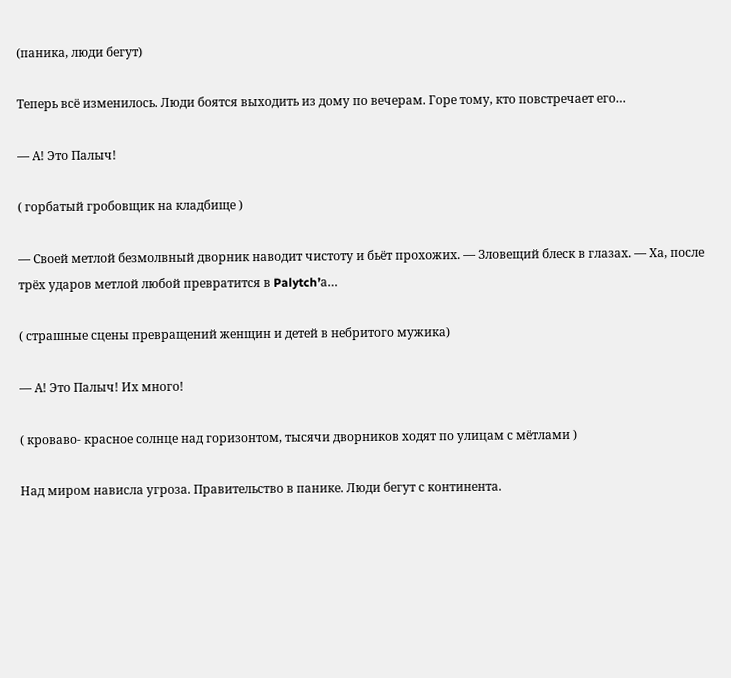(паника, люди бегут)

Теперь всё изменилось. Люди боятся выходить из дому по вечерам. Горе тому, кто повстречает его…

— А! Это Палыч!

( горбатый гробовщик на кладбище )

— Своей метлой безмолвный дворник наводит чистоту и бьёт прохожих. — Зловещий блеск в глазах. — Ха, после трёх ударов метлой любой превратится в Palytch’а…

( страшные сцены превращений женщин и детей в небритого мужика)

— А! Это Палыч! Их много!

( кроваво- красное солнце над горизонтом, тысячи дворников ходят по улицам с мётлами )

Над миром нависла угроза. Правительство в панике. Люди бегут с континента.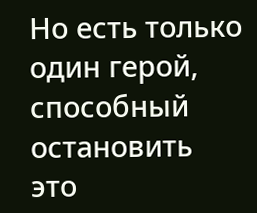Но есть только один герой, способный остановить это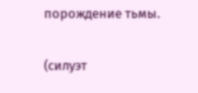порождение тьмы.

(силуэт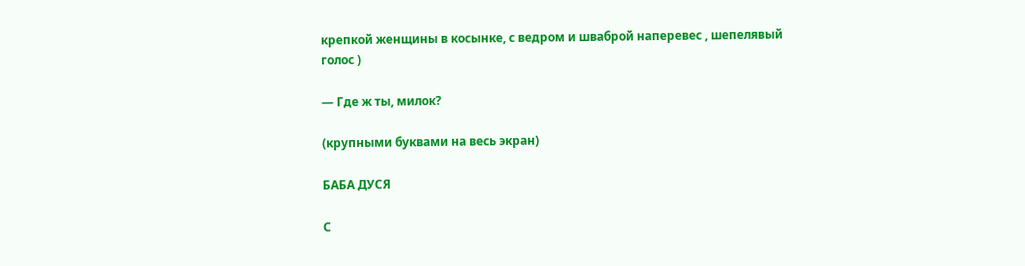крепкой женщины в косынке, с ведром и шваброй наперевес , шепелявый голос )

— Где ж ты, милок?

(крупными буквами на весь экран)

БАБА ДУСЯ

С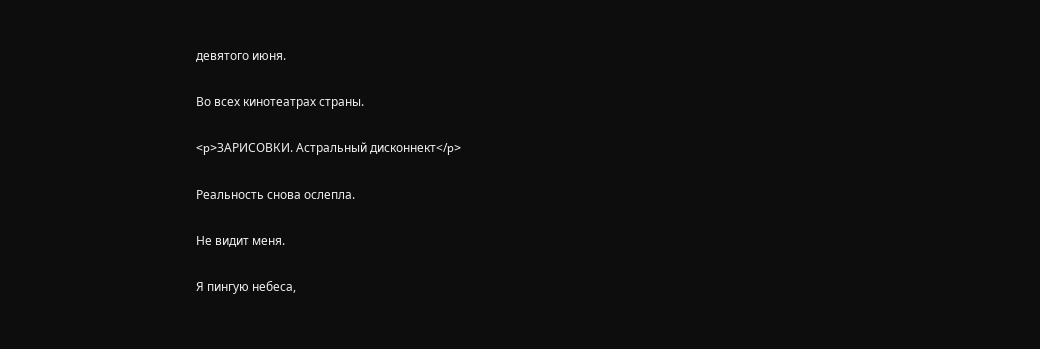девятого июня.

Во всех кинотеатрах страны.

<p>ЗАРИСОВКИ. Астральный дисконнект</p>

Реальность снова ослепла.

Не видит меня.

Я пингую небеса,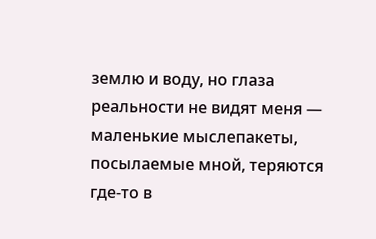землю и воду, но глаза реальности не видят меня — маленькие мыслепакеты, посылаемые мной, теряются где-то в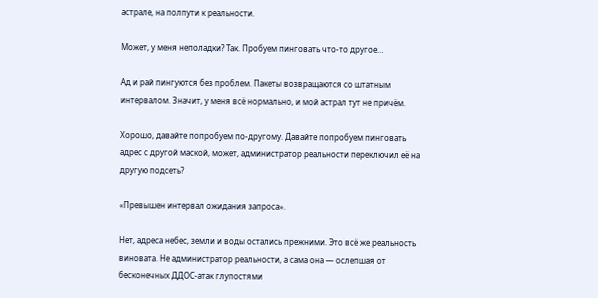астрале, на полпути к реальности.

Может, у меня неполадки? Так. Пробуем пинговать что-то другое…

Ад и рай пингуются без проблем. Пакеты возвращаются со штатным интервалом. Значит, у меня всё нормально, и мой астрал тут не причём.

Хорошо, давайте попробуем по-другому. Давайте попробуем пинговать адрес с другой маской, может, администратор реальности переключил её на другую подсеть?

«Превышен интервал ожидания запроса».

Нет, адреса небес, земли и воды остались прежними. Это всё же реальность виновата. Не администратор реальности, а сама она — ослепшая от бесконечных ДДОС-атак глупостями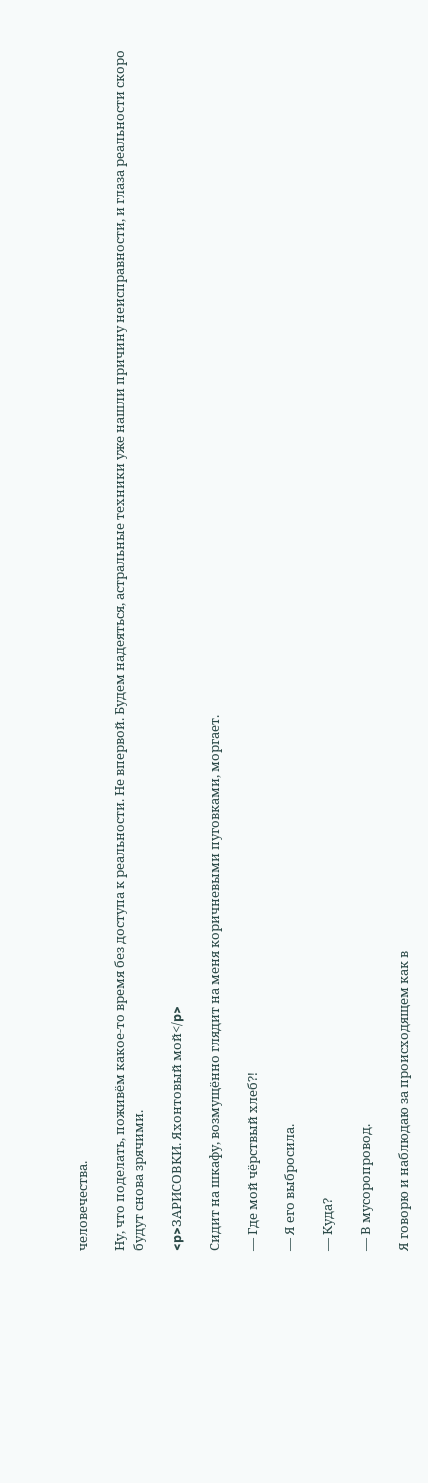человечества.

Ну, что поделать, поживём какое-то время без доступа к реальности. Не впервой. Будем надеяться, астральные техники уже нашли причину неисправности, и глаза реальности скоро будут снова зрячими.

<p>ЗАРИСОВКИ. Яхонтовый мой</p>

Сидит на шкафу, возмущённо глядит на меня коричневыми пуговками, моргает.

— Где мой чёрствый хлеб⁈

— Я его выбросила.

— Куда?

— В мусоропровод.

Я говорю и наблюдаю за происходящем как в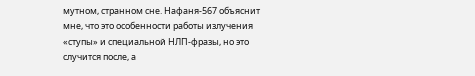мутном, странном сне. Нафаня-567 объяснит мне, что это особенности работы излучения «ступы» и специальной НЛП-фразы, но это случится после, а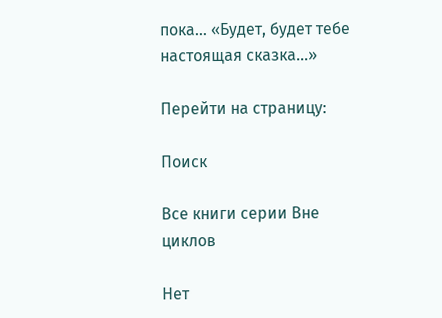пока… «Будет, будет тебе настоящая сказка…»

Перейти на страницу:

Поиск

Все книги серии Вне циклов

Нет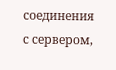соединения с сервером,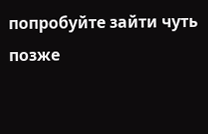попробуйте зайти чуть позже